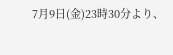7月9日(金)23時30分より、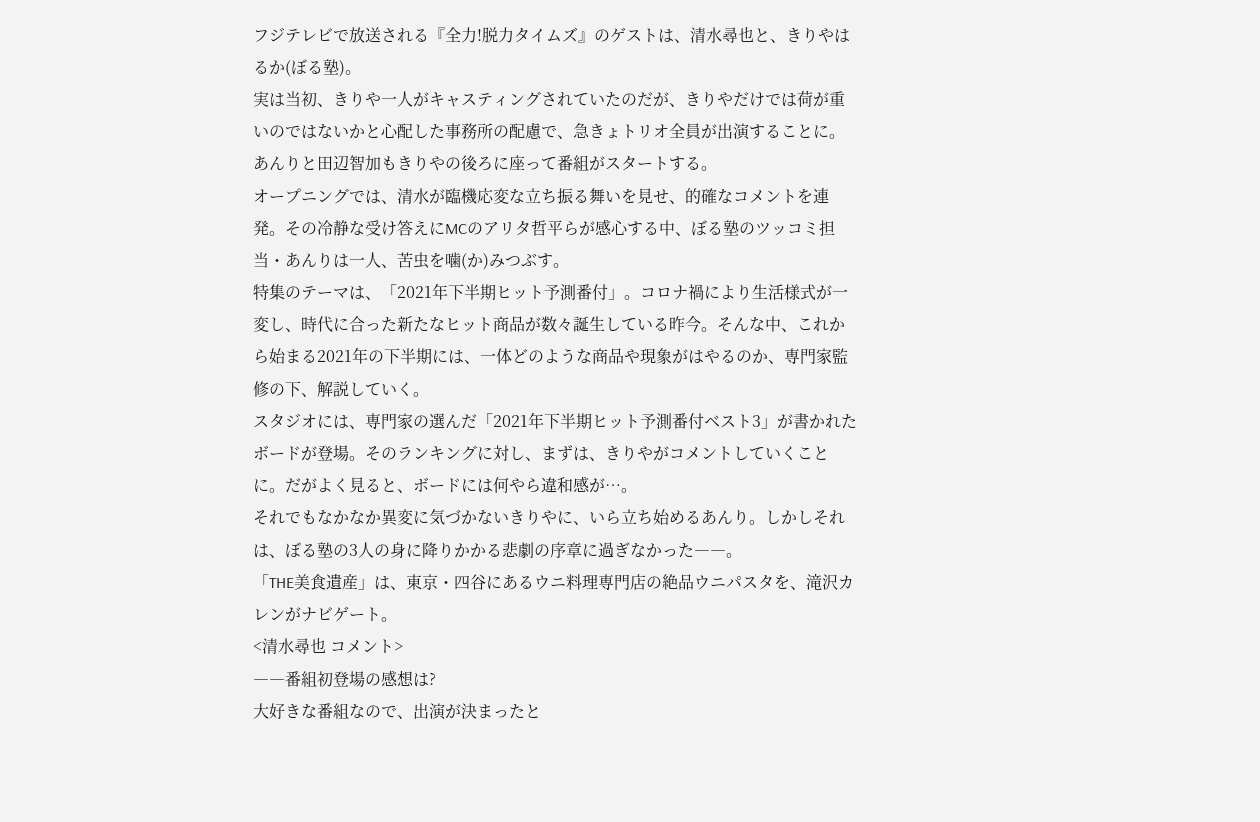フジテレビで放送される『全力!脱力タイムズ』のゲストは、清水尋也と、きりやはるか(ぼる塾)。
実は当初、きりや一人がキャスティングされていたのだが、きりやだけでは荷が重いのではないかと心配した事務所の配慮で、急きょトリオ全員が出演することに。あんりと田辺智加もきりやの後ろに座って番組がスタートする。
オープニングでは、清水が臨機応変な立ち振る舞いを見せ、的確なコメントを連発。その冷静な受け答えにMCのアリタ哲平らが感心する中、ぼる塾のツッコミ担当・あんりは一人、苦虫を噛(か)みつぶす。
特集のテーマは、「2021年下半期ヒット予測番付」。コロナ禍により生活様式が一変し、時代に合った新たなヒット商品が数々誕生している昨今。そんな中、これから始まる2021年の下半期には、一体どのような商品や現象がはやるのか、専門家監修の下、解説していく。
スタジオには、専門家の選んだ「2021年下半期ヒット予測番付ベスト3」が書かれたボードが登場。そのランキングに対し、まずは、きりやがコメントしていくことに。だがよく見ると、ボードには何やら違和感が…。
それでもなかなか異変に気づかないきりやに、いら立ち始めるあんり。しかしそれは、ぼる塾の3人の身に降りかかる悲劇の序章に過ぎなかった――。
「THE美食遺産」は、東京・四谷にあるウニ料理専門店の絶品ウニパスタを、滝沢カレンがナビゲート。
<清水尋也 コメント>
――番組初登場の感想は?
大好きな番組なので、出演が決まったと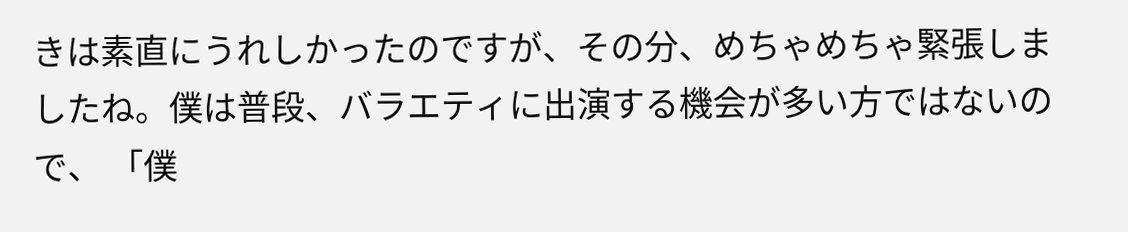きは素直にうれしかったのですが、その分、めちゃめちゃ緊張しましたね。僕は普段、バラエティに出演する機会が多い方ではないので、 「僕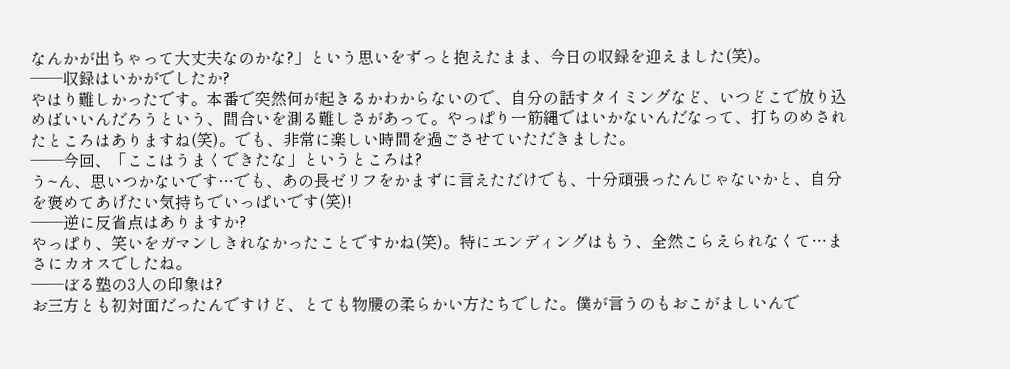なんかが出ちゃって大丈夫なのかな?」という思いをずっと抱えたまま、今日の収録を迎えました(笑)。
――収録はいかがでしたか?
やはり難しかったです。本番で突然何が起きるかわからないので、自分の話すタイミングなど、いつどこで放り込めばいいんだろうという、間合いを測る難しさがあって。やっぱり一筋縄ではいかないんだなって、打ちのめされたところはありますね(笑)。でも、非常に楽しい時間を過ごさせていただきました。
――今回、「ここはうまくできたな」というところは?
う~ん、思いつかないです…でも、あの長ゼリフをかまずに言えただけでも、十分頑張ったんじゃないかと、自分を褒めてあげたい気持ちでいっぱいです(笑)!
――逆に反省点はありますか?
やっぱり、笑いをガマンしきれなかったことですかね(笑)。特にエンディングはもう、全然こらえられなくて…まさにカオスでしたね。
――ぼる塾の3人の印象は?
お三方とも初対面だったんですけど、とても物腰の柔らかい方たちでした。僕が言うのもおこがましいんで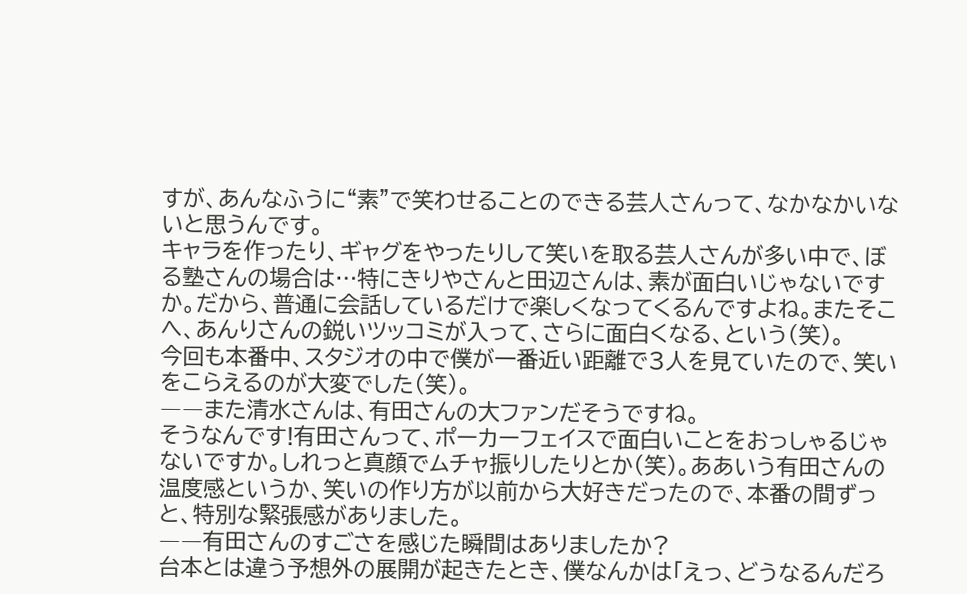すが、あんなふうに“素”で笑わせることのできる芸人さんって、なかなかいないと思うんです。
キャラを作ったり、ギャグをやったりして笑いを取る芸人さんが多い中で、ぼる塾さんの場合は…特にきりやさんと田辺さんは、素が面白いじゃないですか。だから、普通に会話しているだけで楽しくなってくるんですよね。またそこへ、あんりさんの鋭いツッコミが入って、さらに面白くなる、という(笑)。
今回も本番中、スタジオの中で僕が一番近い距離で3人を見ていたので、笑いをこらえるのが大変でした(笑)。
――また清水さんは、有田さんの大ファンだそうですね。
そうなんです!有田さんって、ポーカーフェイスで面白いことをおっしゃるじゃないですか。しれっと真顔でムチャ振りしたりとか(笑)。ああいう有田さんの温度感というか、笑いの作り方が以前から大好きだったので、本番の間ずっと、特別な緊張感がありました。
――有田さんのすごさを感じた瞬間はありましたか?
台本とは違う予想外の展開が起きたとき、僕なんかは「えっ、どうなるんだろ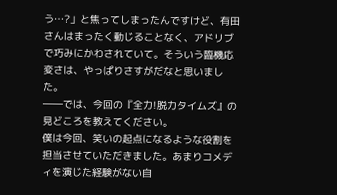う…?」と焦ってしまったんですけど、有田さんはまったく動じることなく、アドリブで巧みにかわされていて。そういう臨機応変さは、やっぱりさすがだなと思いました。
――では、今回の『全力!脱力タイムズ』の見どころを教えてください。
僕は今回、笑いの起点になるような役割を担当させていただきました。あまりコメディを演じた経験がない自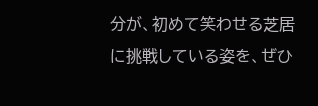分が、初めて笑わせる芝居に挑戦している姿を、ぜひ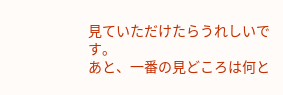見ていただけたらうれしいです。
あと、一番の見どころは何と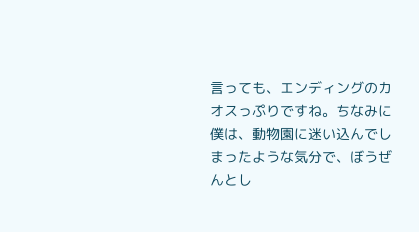言っても、エンディングのカオスっぷりですね。ちなみに僕は、動物園に迷い込んでしまったような気分で、ぼうぜんとし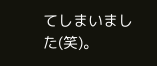てしまいました(笑)。